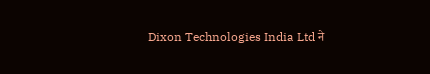Dixon Technologies India Ltd ने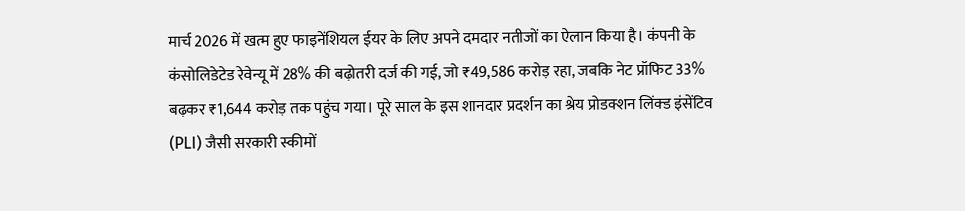मार्च 2026 में खत्म हुए फाइनेंशियल ईयर के लिए अपने दमदार नतीजों का ऐलान किया है। कंपनी के कंसोलिडेटेड रेवेन्यू में 28% की बढ़ोतरी दर्ज की गई, जो ₹49,586 करोड़ रहा, जबकि नेट प्रॉफिट 33% बढ़कर ₹1,644 करोड़ तक पहुंच गया। पूरे साल के इस शानदार प्रदर्शन का श्रेय प्रोडक्शन लिंक्ड इंसेंटिव (PLI) जैसी सरकारी स्कीमों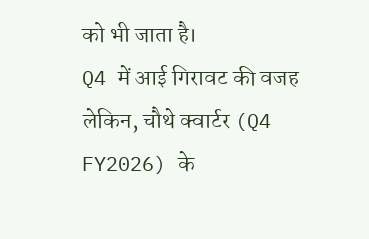को भी जाता है।
Q4 में आई गिरावट की वजह
लेकिन, चौथे क्वार्टर (Q4 FY2026) के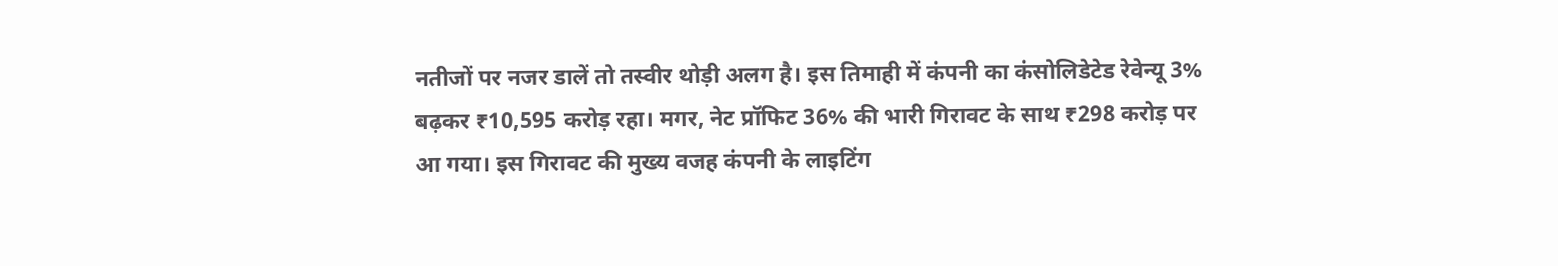नतीजों पर नजर डालें तो तस्वीर थोड़ी अलग है। इस तिमाही में कंपनी का कंसोलिडेटेड रेवेन्यू 3% बढ़कर ₹10,595 करोड़ रहा। मगर, नेट प्रॉफिट 36% की भारी गिरावट के साथ ₹298 करोड़ पर आ गया। इस गिरावट की मुख्य वजह कंपनी के लाइटिंग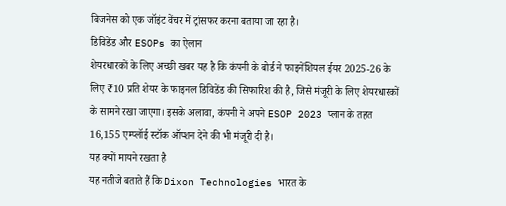बिजनेस को एक जॉइंट वेंचर में ट्रांसफर करना बताया जा रहा है।
डिविडेंड और ESOPs का ऐलान
शेयरधारकों के लिए अच्छी खबर यह है कि कंपनी के बोर्ड ने फाइनेंशियल ईयर 2025-26 के लिए ₹10 प्रति शेयर के फाइनल डिविडेंड की सिफारिश की है, जिसे मंजूरी के लिए शेयरधारकों के सामने रखा जाएगा। इसके अलावा, कंपनी ने अपने ESOP 2023 प्लान के तहत 16,155 एम्प्लॉई स्टॉक ऑप्शन देने की भी मंजूरी दी है।
यह क्यों मायने रखता है
यह नतीजे बताते हैं कि Dixon Technologies भारत के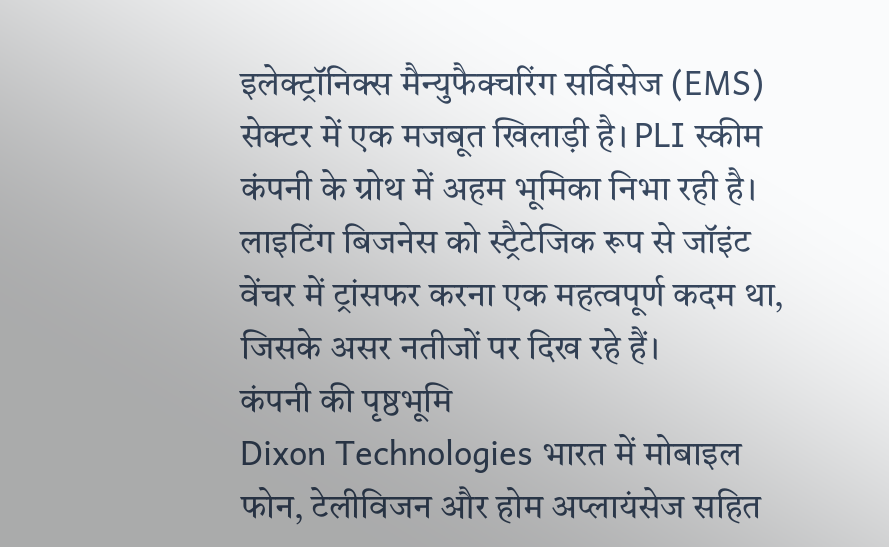इलेक्ट्रॉनिक्स मैन्युफैक्चरिंग सर्विसेज (EMS) सेक्टर में एक मजबूत खिलाड़ी है। PLI स्कीम कंपनी के ग्रोथ में अहम भूमिका निभा रही है। लाइटिंग बिजनेस को स्ट्रैटेजिक रूप से जॉइंट वेंचर में ट्रांसफर करना एक महत्वपूर्ण कदम था, जिसके असर नतीजों पर दिख रहे हैं।
कंपनी की पृष्ठभूमि
Dixon Technologies भारत में मोबाइल फोन, टेलीविजन और होम अप्लायंसेज सहित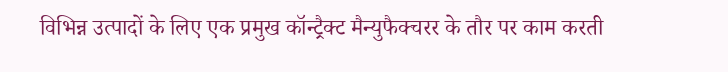विभिन्न उत्पादों के लिए एक प्रमुख कॉन्ट्रैक्ट मैन्युफैक्चरर के तौर पर काम करती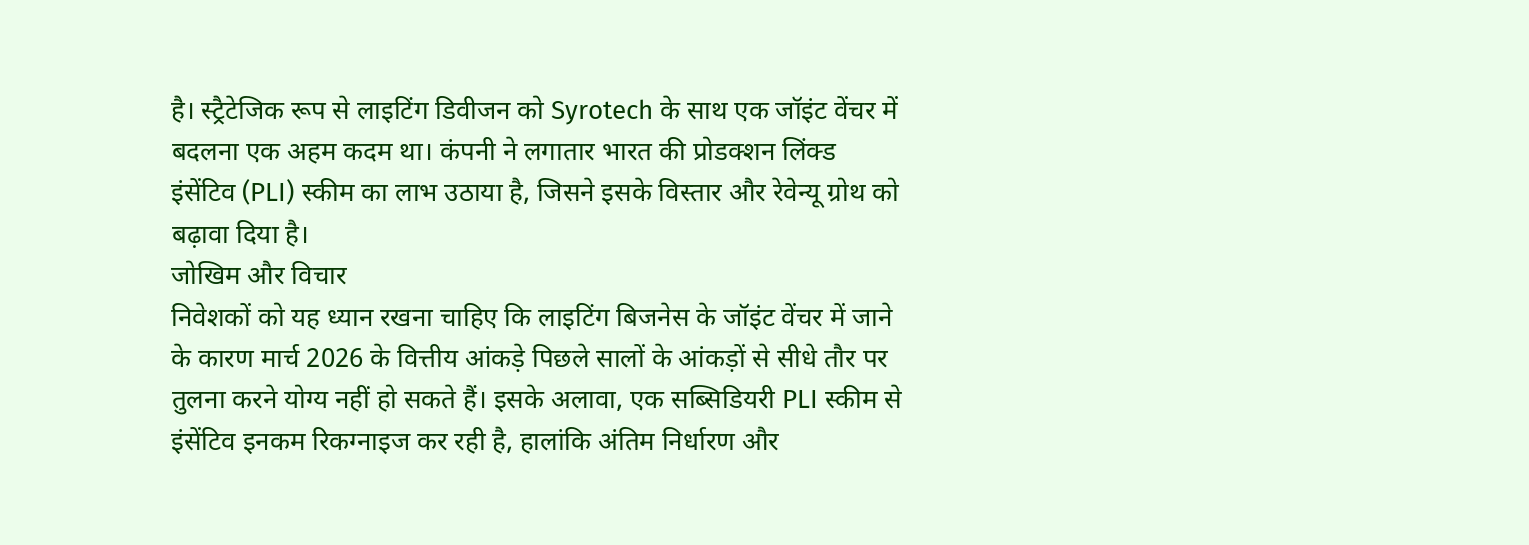है। स्ट्रैटेजिक रूप से लाइटिंग डिवीजन को Syrotech के साथ एक जॉइंट वेंचर में बदलना एक अहम कदम था। कंपनी ने लगातार भारत की प्रोडक्शन लिंक्ड इंसेंटिव (PLI) स्कीम का लाभ उठाया है, जिसने इसके विस्तार और रेवेन्यू ग्रोथ को बढ़ावा दिया है।
जोखिम और विचार
निवेशकों को यह ध्यान रखना चाहिए कि लाइटिंग बिजनेस के जॉइंट वेंचर में जाने के कारण मार्च 2026 के वित्तीय आंकड़े पिछले सालों के आंकड़ों से सीधे तौर पर तुलना करने योग्य नहीं हो सकते हैं। इसके अलावा, एक सब्सिडियरी PLI स्कीम से इंसेंटिव इनकम रिकग्नाइज कर रही है, हालांकि अंतिम निर्धारण और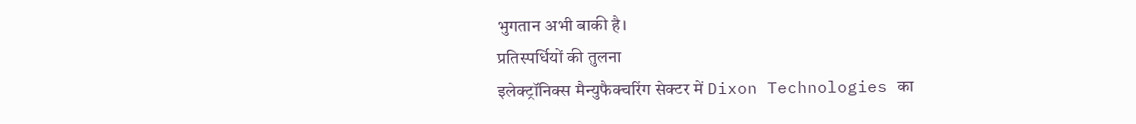भुगतान अभी बाकी है।
प्रतिस्पर्धियों की तुलना
इलेक्ट्रॉनिक्स मैन्युफैक्चरिंग सेक्टर में Dixon Technologies का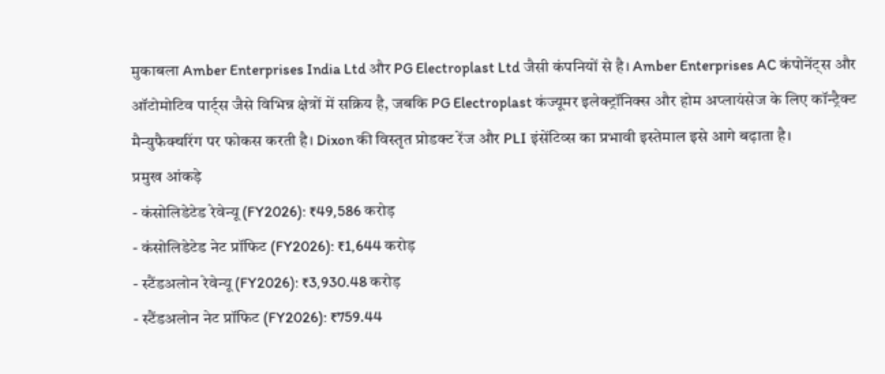मुकाबला Amber Enterprises India Ltd और PG Electroplast Ltd जैसी कंपनियों से है। Amber Enterprises AC कंपोनेंट्स और ऑटोमोटिव पार्ट्स जैसे विभिन्न क्षेत्रों में सक्रिय है, जबकि PG Electroplast कंज्यूमर इलेक्ट्रॉनिक्स और होम अप्लायंसेज के लिए कॉन्ट्रैक्ट मैन्युफैक्चरिंग पर फोकस करती है। Dixon की विस्तृत प्रोडक्ट रेंज और PLI इंसेंटिव्स का प्रभावी इस्तेमाल इसे आगे बढ़ाता है।
प्रमुख आंकड़े
- कंसोलिडेटेड रेवेन्यू (FY2026): ₹49,586 करोड़
- कंसोलिडेटेड नेट प्रॉफिट (FY2026): ₹1,644 करोड़
- स्टैंडअलोन रेवेन्यू (FY2026): ₹3,930.48 करोड़
- स्टैंडअलोन नेट प्रॉफिट (FY2026): ₹759.44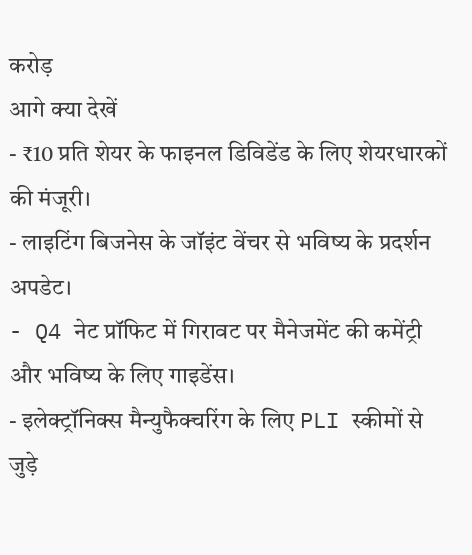करोड़
आगे क्या देखें
- ₹10 प्रति शेयर के फाइनल डिविडेंड के लिए शेयरधारकों की मंजूरी।
- लाइटिंग बिजनेस के जॉइंट वेंचर से भविष्य के प्रदर्शन अपडेट।
- Q4 नेट प्रॉफिट में गिरावट पर मैनेजमेंट की कमेंट्री और भविष्य के लिए गाइडेंस।
- इलेक्ट्रॉनिक्स मैन्युफैक्चरिंग के लिए PLI स्कीमों से जुड़े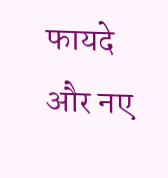फायदे और नए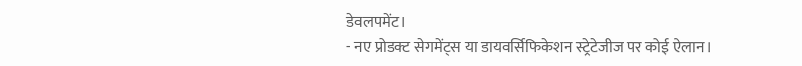डेवलपमेंट।
- नए प्रोडक्ट सेगमेंट्स या डायवर्सिफिकेशन स्ट्रेटेजीज पर कोई ऐलान।